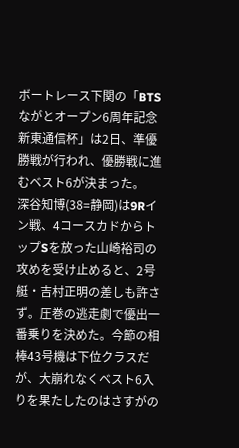ボートレース下関の「BTSながとオープン6周年記念 新東通信杯」は2日、準優勝戦が行われ、優勝戦に進むベスト6が決まった。
深谷知博(38=静岡)は9Rイン戦、4コースカドからトップSを放った山崎裕司の攻めを受け止めると、2号艇・吉村正明の差しも許さず。圧巻の逃走劇で優出一番乗りを決めた。今節の相棒43号機は下位クラスだが、大崩れなくベスト6入りを果たしたのはさすがの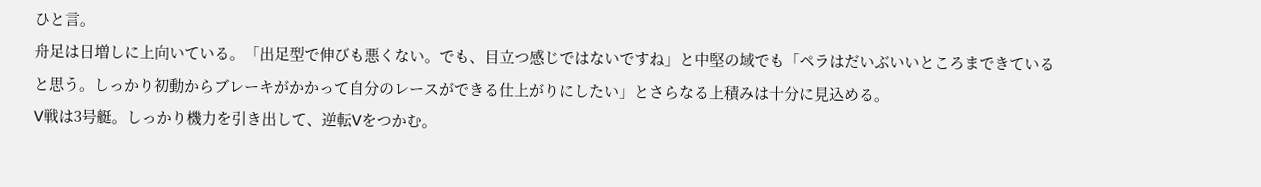ひと言。
舟足は日増しに上向いている。「出足型で伸びも悪くない。でも、目立つ感じではないですね」と中堅の域でも「ペラはだいぶいいところまできていると思う。しっかり初動からブレーキがかかって自分のレースができる仕上がりにしたい」とさらなる上積みは十分に見込める。
V戦は3号艇。しっかり機力を引き出して、逆転Vをつかむ。